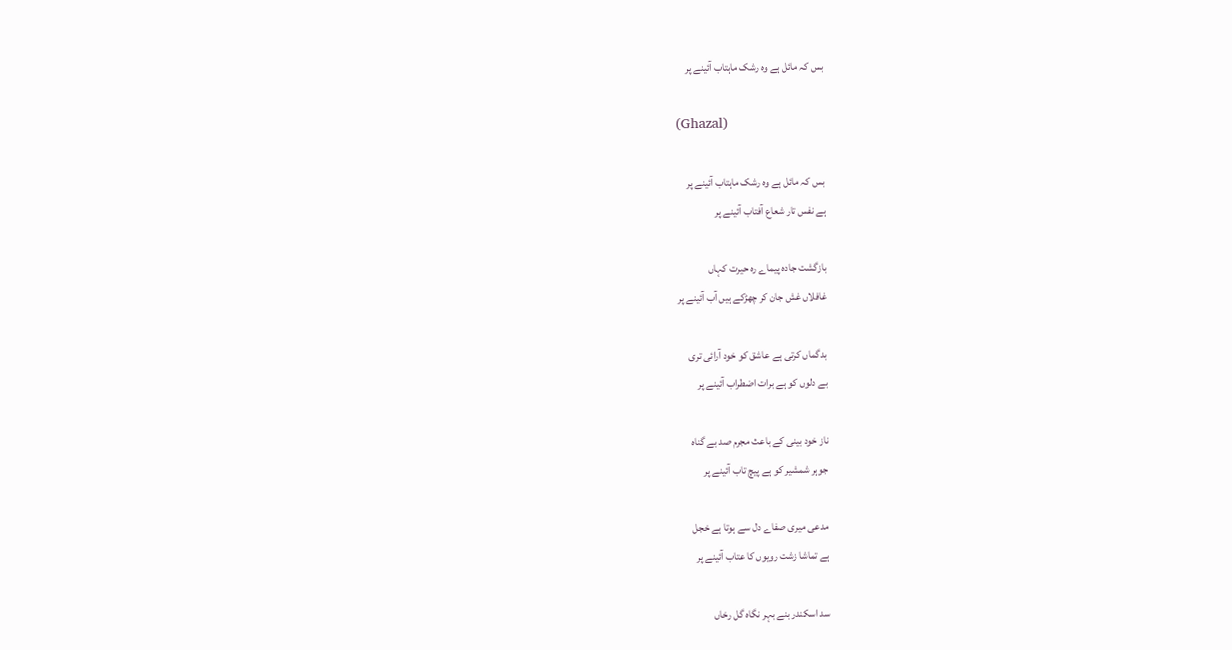بس کہ مائل ہے وہ رشک ماہتاب آئینے پر

(Ghazal)

بس کہ مائل ہے وہ رشک ماہتاب آئینے پر
ہے نفس تار شعاع آفتاب آئینے پر

بازگشت جادہ پیماے رہ حیرت کہاں
غافلاں غش جان کر چھڑکے ہیں آب آئینے پر

بدگماں کرتی ہے عاشق کو خود آرائی تری
بے دلوں کو ہے برات اضطراب آئینے پر

ناز خود بینی کے باعث مجرم صد بے گناہ
جوہر شمشیر کو ہے پیچ تاب آئینے پر

مدعی میری صفاے دل سے ہوتا ہے خجل
ہے تماشا زشت رویوں کا عتاب آئینے پر

سد اسکندر بنے بہر نگاہ گل رخاں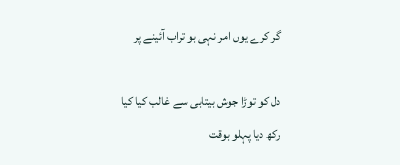گر کرے یوں امر نہی بو تراب آئینے پر

دل کو توڑا جوش بیتابی سے غالب کیا کیا
رکھ دیا پہلو بوقت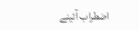اضطراب آئینے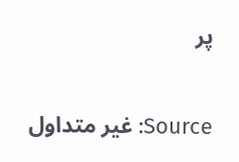پر

Source: غیر متداول